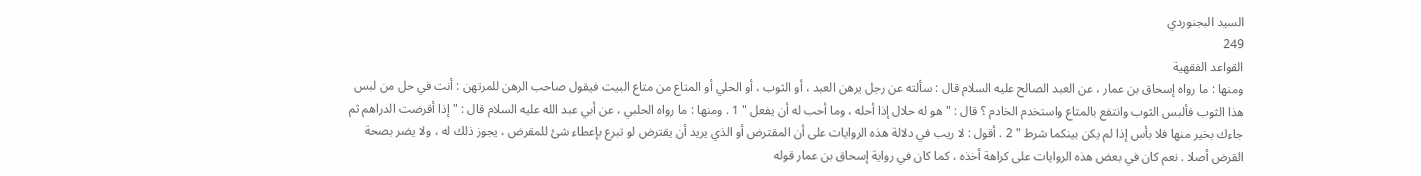السيد البجنوردي
249
القواعد الفقهية
ومنها : ما رواه إسحاق بن عمار ، عن العبد الصالح عليه السلام قال : سألته عن رجل يرهن العبد ، أو الثوب ، أو الحلي أو المتاع من متاع البيت فيقول صاحب الرهن للمرتهن : أنت في حل من لبس هذا الثوب فألبس الثوب وانتفع بالمتاع واستخدم الخادم ؟ قال : " هو له حلال إذا أحله ، وما أحب له أن يفعل " 1 . ومنها : ما رواه الحلبي ، عن أبي عبد الله عليه السلام قال : " إذا أقرضت الدراهم ثم جاءك بخير منها فلا بأس إذا لم يكن بينكما شرط " 2 . أقول : لا ريب في دلالة هذه الروايات على أن المقترض أو الذي يريد أن يقترض لو تبرع بإعطاء شئ للمقرض ، يجوز ذلك له ، ولا يضر بصحة القرض أصلا . نعم كان في بعض هذه الروايات على كراهة أخذه ، كما كان في رواية إسحاق بن عمار قوله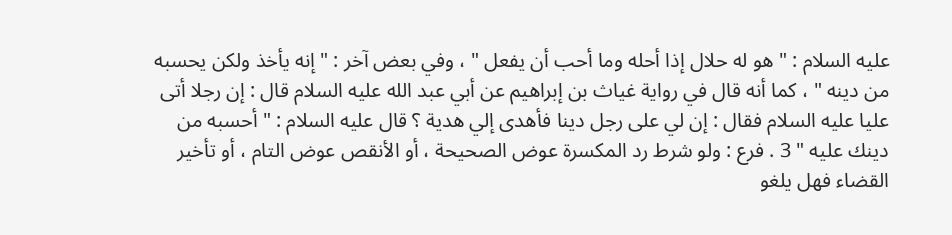عليه السلام : " هو له حلال إذا أحله وما أحب أن يفعل " ، وفي بعض آخر : " إنه يأخذ ولكن يحسبه من دينه " ، كما أنه قال في رواية غياث بن إبراهيم عن أبي عبد الله عليه السلام قال : إن رجلا أتى عليا عليه السلام فقال : إن لي على رجل دينا فأهدى إلي هدية ؟ قال عليه السلام : " أحسبه من دينك عليه " 3 . فرع : ولو شرط رد المكسرة عوض الصحيحة ، أو الأنقص عوض التام ، أو تأخير القضاء فهل يلغو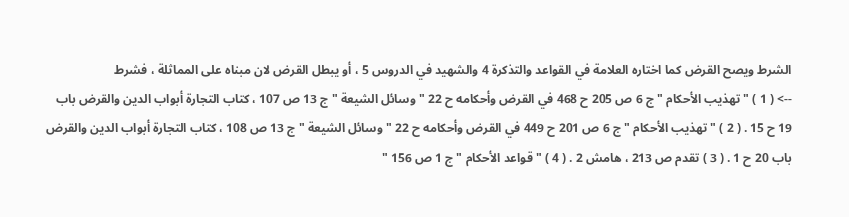الشرط ويصح القرض كما اختاره العلامة في القواعد والتذكرة 4 والشهيد في الدروس 5 ، أو يبطل القرض لان مبناه على المماثلة ، فشرط
--> ( 1 ) " تهذيب الأحكام " ج 6 ص 205 ح 468 في القرض وأحكامه ح 22 " وسائل الشيعة " ج 13 ص 107 ، كتاب التجارة أبواب الدين والقرض باب 19 ح 15 . ( 2 ) " تهذيب الأحكام " ج 6 ص 201 ح 449 في القرض وأحكامه ح 22 " وسائل الشيعة " ج 13 ص 108 ، كتاب التجارة أبواب الدين والقرض باب 20 ح 1 . ( 3 ) تقدم ص 213 ، هامش 2 . ( 4 ) " قواعد الأحكام " ج 1 ص 156 "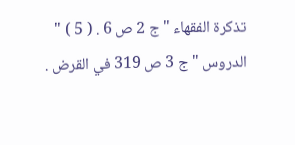تذكرة الفقهاء " ج 2 ص 6 . ( 5 ) " الدروس " ج 3 ص 319 في القرض .